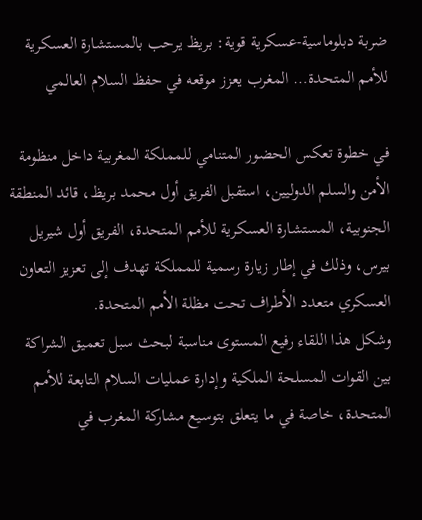ضربة دبلوماسية-عسكرية قوية: بريظ يرحب بالمستشارة العسكرية للأمم المتحدة… المغرب يعزز موقعه في حفظ السلام العالمي

في خطوة تعكس الحضور المتنامي للمملكة المغربية داخل منظومة الأمن والسلم الدوليين، استقبل الفريق أول محمد بريظ، قائد المنطقة الجنوبية، المستشارة العسكرية للأمم المتحدة، الفريق أول شيريل بيرس، وذلك في إطار زيارة رسمية للمملكة تهدف إلى تعزيز التعاون العسكري متعدد الأطراف تحت مظلة الأمم المتحدة.
وشكل هذا اللقاء رفيع المستوى مناسبة لبحث سبل تعميق الشراكة بين القوات المسلحة الملكية وإدارة عمليات السلام التابعة للأمم المتحدة، خاصة في ما يتعلق بتوسيع مشاركة المغرب في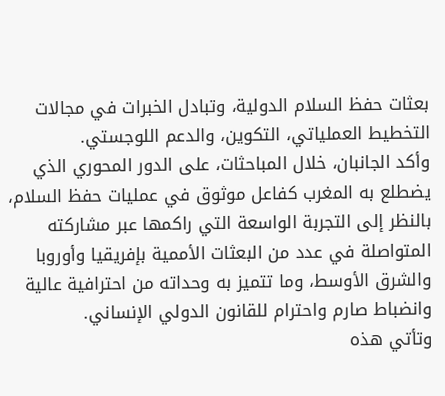بعثات حفظ السلام الدولية، وتبادل الخبرات في مجالات التخطيط العملياتي، التكوين، والدعم اللوجستي.
وأكد الجانبان، خلال المباحثات، على الدور المحوري الذي يضطلع به المغرب كفاعل موثوق في عمليات حفظ السلام، بالنظر إلى التجربة الواسعة التي راكمها عبر مشاركته المتواصلة في عدد من البعثات الأممية بإفريقيا وأوروبا والشرق الأوسط، وما تتميز به وحداته من احترافية عالية وانضباط صارم واحترام للقانون الدولي الإنساني.
وتأتي هذه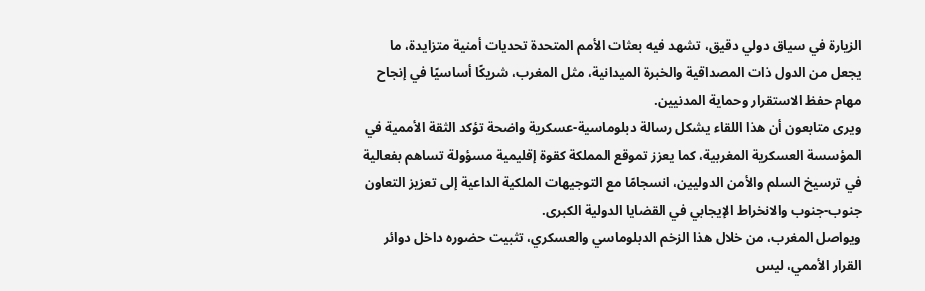الزيارة في سياق دولي دقيق، تشهد فيه بعثات الأمم المتحدة تحديات أمنية متزايدة، ما يجعل من الدول ذات المصداقية والخبرة الميدانية، مثل المغرب، شريكًا أساسيًا في إنجاح مهام حفظ الاستقرار وحماية المدنيين.
ويرى متابعون أن هذا اللقاء يشكل رسالة دبلوماسية-عسكرية واضحة تؤكد الثقة الأممية في المؤسسة العسكرية المغربية، كما يعزز تموقع المملكة كقوة إقليمية مسؤولة تساهم بفعالية في ترسيخ السلم والأمن الدوليين، انسجامًا مع التوجيهات الملكية الداعية إلى تعزيز التعاون جنوب-جنوب والانخراط الإيجابي في القضايا الدولية الكبرى.
ويواصل المغرب، من خلال هذا الزخم الدبلوماسي والعسكري، تثبيت حضوره داخل دوائر القرار الأممي، ليس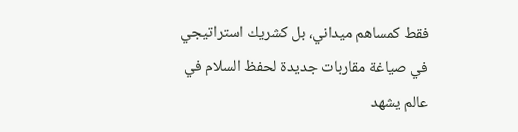فقط كمساهم ميداني، بل كشريك استراتيجي في صياغة مقاربات جديدة لحفظ السلام في عالم يشهد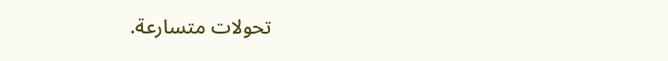تحولات متسارعة.